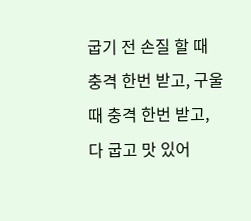굽기 전 손질 할 때 충격 한번 받고, 구울 때 충격 한번 받고, 다 굽고 맛 있어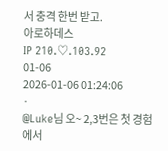서 충격 한번 받고.
아로하데스
IP 210.♡.103.92
01-06
2026-01-06 01:24:06
·
@Luke님 오~ 2,3번은 첫 경험에서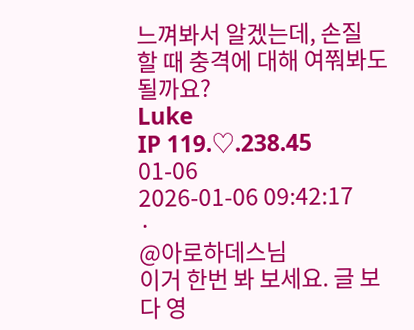느껴봐서 알겠는데, 손질 할 때 충격에 대해 여쭤봐도 될까요?
Luke
IP 119.♡.238.45
01-06
2026-01-06 09:42:17
·
@아로하데스님
이거 한번 봐 보세요. 글 보다 영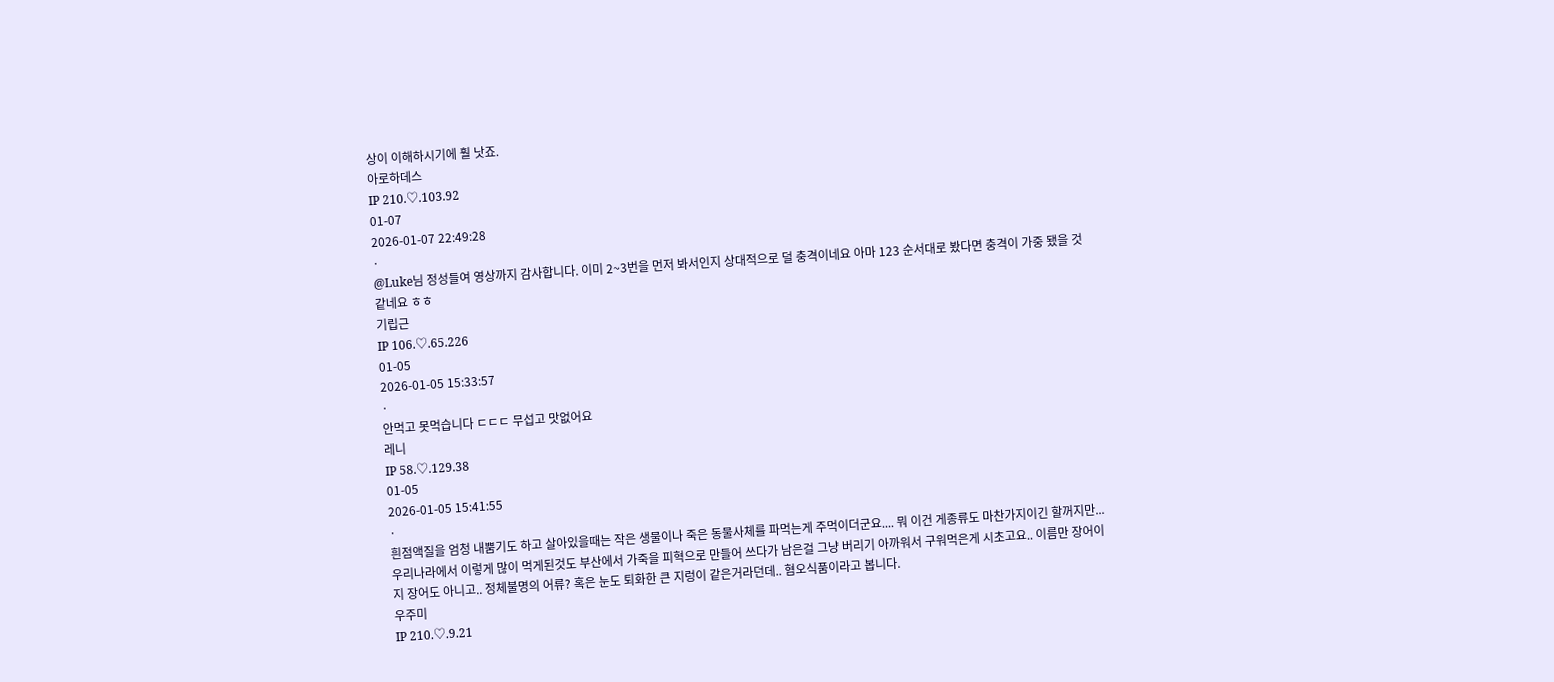상이 이해하시기에 훨 낫죠.
아로하데스
IP 210.♡.103.92
01-07
2026-01-07 22:49:28
·
@Luke님 정성들여 영상까지 감사합니다. 이미 2~3번을 먼저 봐서인지 상대적으로 덜 충격이네요 아마 123 순서대로 봤다면 충격이 가중 됐을 것 같네요 ㅎㅎ
기립근
IP 106.♡.65.226
01-05
2026-01-05 15:33:57
·
안먹고 못먹습니다 ㄷㄷㄷ 무섭고 맛없어요
레니
IP 58.♡.129.38
01-05
2026-01-05 15:41:55
·
흰점액질을 엄청 내뿜기도 하고 살아있을때는 작은 생물이나 죽은 동물사체를 파먹는게 주먹이더군요.... 뭐 이건 게종류도 마찬가지이긴 할꺼지만... 우리나라에서 이렇게 많이 먹게된것도 부산에서 가죽을 피혁으로 만들어 쓰다가 남은걸 그냥 버리기 아까워서 구워먹은게 시초고요.. 이름만 장어이지 장어도 아니고.. 정체불명의 어류? 혹은 눈도 퇴화한 큰 지렁이 같은거라던데.. 혐오식품이라고 봅니다.
우주미
IP 210.♡.9.21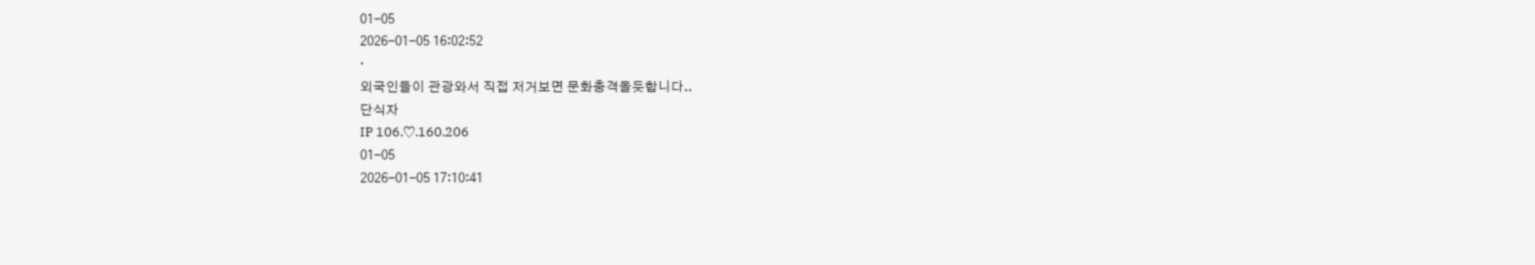01-05
2026-01-05 16:02:52
·
외국인들이 관광와서 직접 저거보면 문화충격올듯합니다..
단식자
IP 106.♡.160.206
01-05
2026-01-05 17:10:41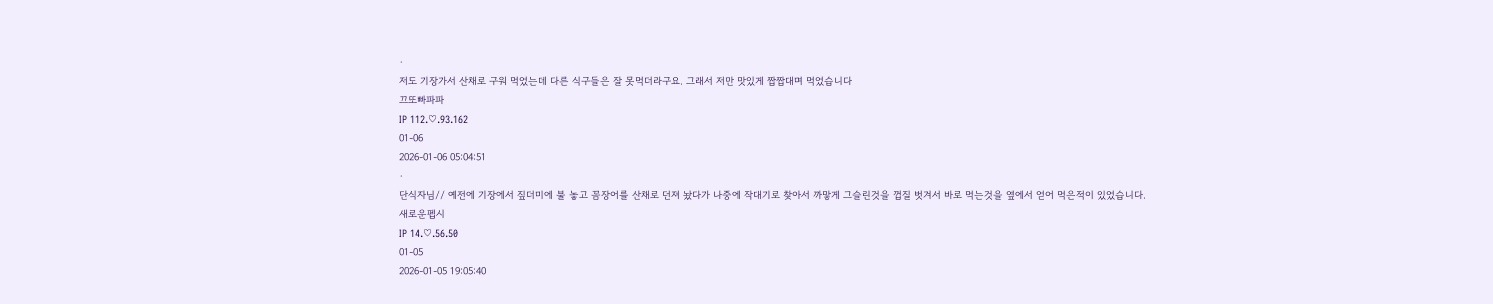·
저도 기장가서 산채로 구워 먹었는데 다른 식구들은 잘 못먹더라구요. 그래서 저만 맛있게 짭짭대며 먹었습니다
끄또빠파파
IP 112.♡.93.162
01-06
2026-01-06 05:04:51
·
단식자님// 예전에 기장에서 짚더미에 불 놓고 꼼장어를 산채로 던져 놨다가 나중에 작대기로 찾아서 까맣게 그슬린것을 껍질 벗겨서 바로 먹는것을 옆에서 얻어 먹은적이 있었습니다.
새로운펩시
IP 14.♡.56.50
01-05
2026-01-05 19:05:40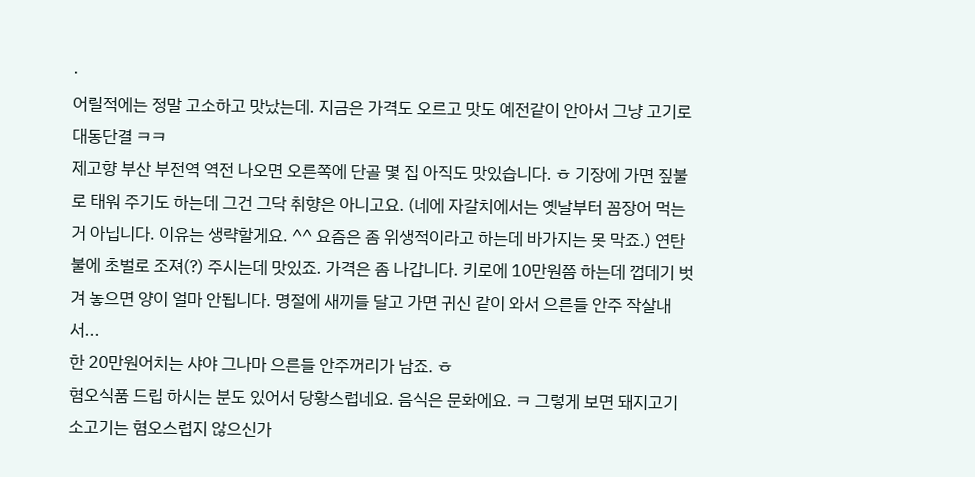·
어릴적에는 정말 고소하고 맛났는데. 지금은 가격도 오르고 맛도 예전같이 안아서 그냥 고기로 대동단결 ㅋㅋ
제고향 부산 부전역 역전 나오면 오른쪽에 단골 몇 집 아직도 맛있습니다. ㅎ 기장에 가면 짚불로 태워 주기도 하는데 그건 그닥 취향은 아니고요. (네에 자갈치에서는 옛날부터 꼼장어 먹는거 아닙니다. 이유는 생략할게요. ^^ 요즘은 좀 위생적이라고 하는데 바가지는 못 막죠.) 연탄불에 초벌로 조져(?) 주시는데 맛있죠. 가격은 좀 나갑니다. 키로에 10만원쯤 하는데 껍데기 벗겨 놓으면 양이 얼마 안됩니다. 명절에 새끼들 달고 가면 귀신 같이 와서 으른들 안주 작살내서...
한 20만원어치는 샤야 그나마 으른들 안주꺼리가 남죠. ㅎ
혐오식품 드립 하시는 분도 있어서 당황스럽네요. 음식은 문화에요. ㅋ 그렇게 보면 돼지고기 소고기는 혐오스럽지 않으신가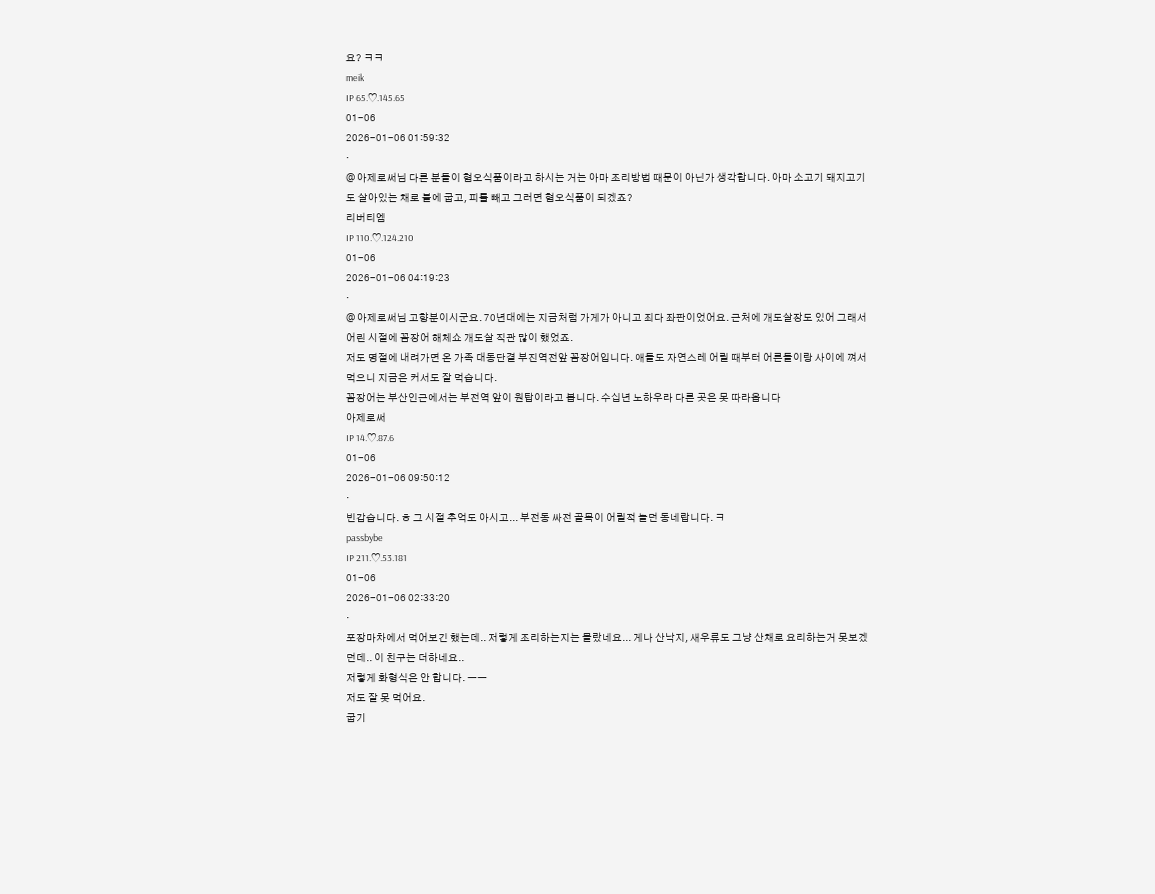요? ㅋㅋ
meik
IP 65.♡.145.65
01-06
2026-01-06 01:59:32
·
@ 아제로써님 다른 분들이 혐오식품이라고 하시는 거는 아마 조리방법 때문이 아닌가 생각합니다. 아마 소고기 돼지고기도 살아있는 채로 불에 굽고, 피를 빼고 그러면 혐오식품이 되겠죠?
리버티엠
IP 110.♡.124.210
01-06
2026-01-06 04:19:23
·
@ 아제로써님 고향분이시군요. 70년대에는 지금처럼 가게가 아니고 죄다 좌판이었어요. 근처에 개도살장도 있어 그래서 어린 시절에 꼼장어 해체쇼 개도살 직관 많이 했었죠.
저도 명절에 내려가면 온 가족 대동단결 부진역전앞 꼼장어입니다. 애들도 자연스레 어릴 때부터 어른들이랑 사이에 껴서 먹으니 지금은 커서도 잘 먹습니다.
꼼장어는 부산인근에서는 부전역 앞이 원탑이라고 봅니다. 수십년 노하우라 다른 곳은 못 따라옵니다
아제로써
IP 14.♡.87.6
01-06
2026-01-06 09:50:12
·
빈갑습니다. ㅎ 그 시절 추억도 아시고... 부전동 싸전 골목이 어릴적 놀던 동네랍니다. ㅋ
passbybe
IP 211.♡.53.181
01-06
2026-01-06 02:33:20
·
포장마차에서 먹어보긴 했는데.. 저렇게 조리하는지는 몰랐네요... 게나 산낙지, 새우류도 그냥 산채로 요리하는거 못보겠던데.. 이 친구는 더하네요..
저렇게 화형식은 안 합니다. ㅡㅡ
저도 잘 못 먹어요.
굽기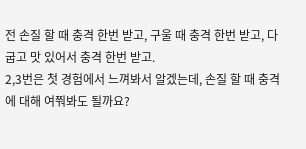전 손질 할 때 충격 한번 받고, 구울 때 충격 한번 받고, 다 굽고 맛 있어서 충격 한번 받고.
2,3번은 첫 경험에서 느껴봐서 알겠는데, 손질 할 때 충격에 대해 여쭤봐도 될까요?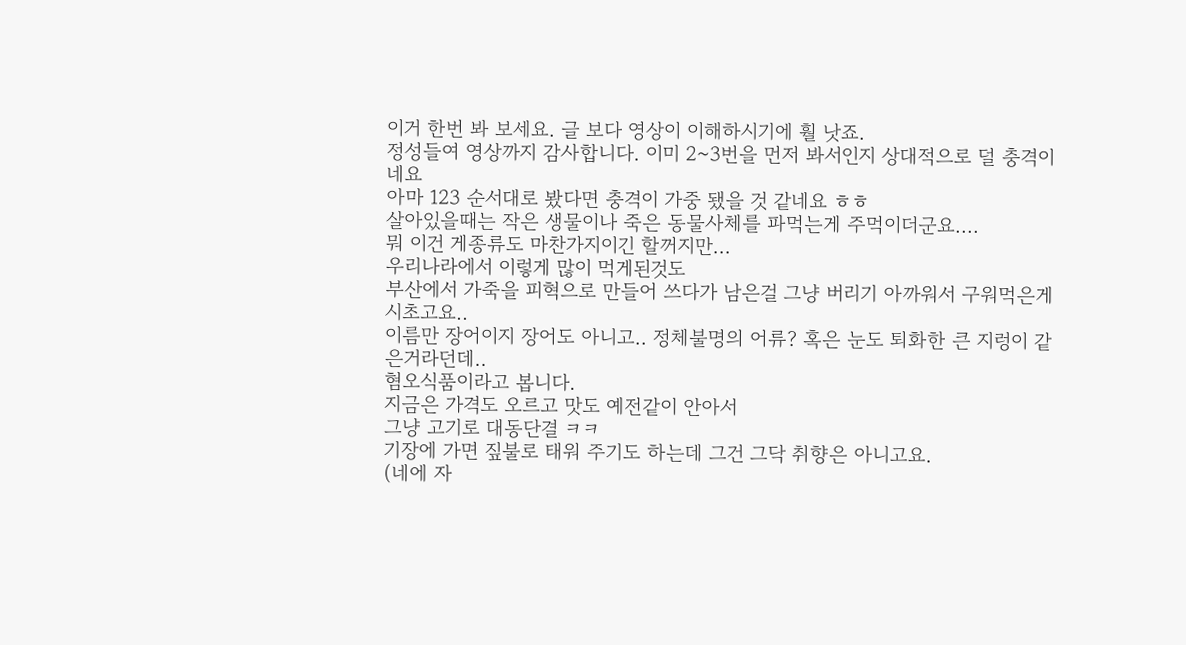이거 한번 봐 보세요. 글 보다 영상이 이해하시기에 훨 낫죠.
정성들여 영상까지 감사합니다. 이미 2~3번을 먼저 봐서인지 상대적으로 덜 충격이네요
아마 123 순서대로 봤다면 충격이 가중 됐을 것 같네요 ㅎㅎ
살아있을때는 작은 생물이나 죽은 동물사체를 파먹는게 주먹이더군요....
뭐 이건 게종류도 마찬가지이긴 할꺼지만...
우리나라에서 이렇게 많이 먹게된것도
부산에서 가죽을 피혁으로 만들어 쓰다가 남은걸 그냥 버리기 아까워서 구워먹은게 시초고요..
이름만 장어이지 장어도 아니고.. 정체불명의 어류? 혹은 눈도 퇴화한 큰 지렁이 같은거라던데..
혐오식품이라고 봅니다.
지금은 가격도 오르고 맛도 예전같이 안아서
그냥 고기로 대동단결 ㅋㅋ
기장에 가면 짚불로 태워 주기도 하는데 그건 그닥 취향은 아니고요.
(네에 자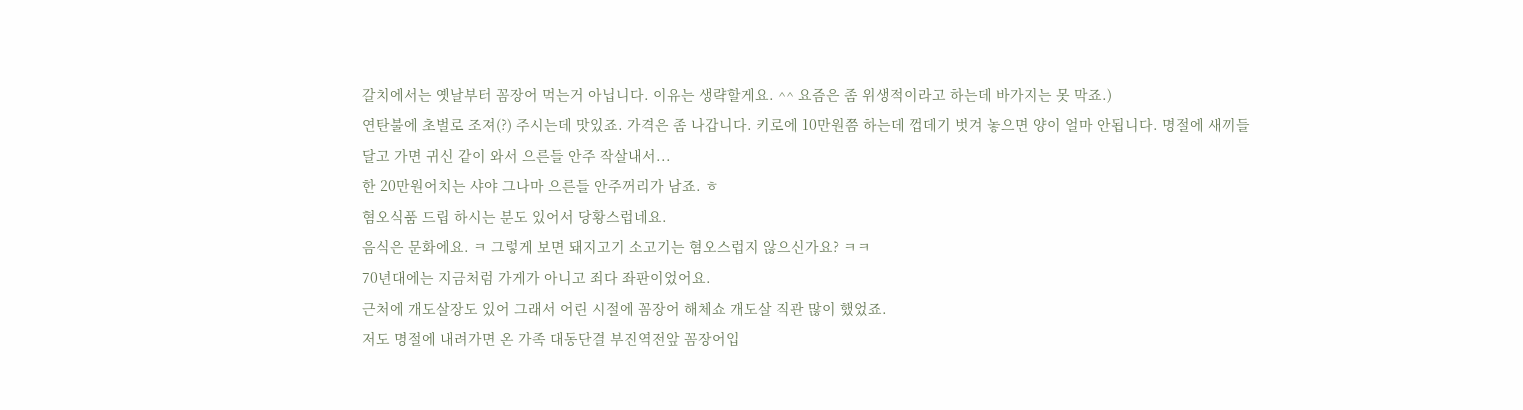갈치에서는 옛날부터 꼼장어 먹는거 아닙니다. 이유는 생략할게요. ^^ 요즘은 좀 위생적이라고 하는데 바가지는 못 막죠.)
연탄불에 초벌로 조져(?) 주시는데 맛있죠. 가격은 좀 나갑니다. 키로에 10만원쯤 하는데 껍데기 벗겨 놓으면 양이 얼마 안됩니다. 명절에 새끼들 달고 가면 귀신 같이 와서 으른들 안주 작살내서...
한 20만원어치는 샤야 그나마 으른들 안주꺼리가 남죠. ㅎ
혐오식품 드립 하시는 분도 있어서 당황스럽네요.
음식은 문화에요. ㅋ 그렇게 보면 돼지고기 소고기는 혐오스럽지 않으신가요? ㅋㅋ
70년대에는 지금처럼 가게가 아니고 죄다 좌판이었어요.
근처에 개도살장도 있어 그래서 어린 시절에 꼼장어 해체쇼 개도살 직관 많이 했었죠.
저도 명절에 내려가면 온 가족 대동단결 부진역전앞 꼼장어입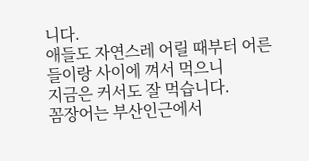니다.
애들도 자연스레 어릴 때부터 어른들이랑 사이에 껴서 먹으니
지금은 커서도 잘 먹습니다.
꼼장어는 부산인근에서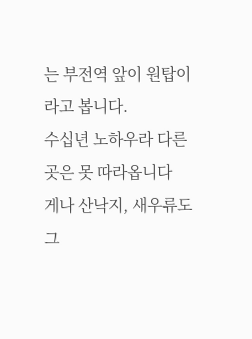는 부전역 앞이 원탑이라고 봅니다.
수십년 노하우라 다른 곳은 못 따라옵니다
게나 산낙지, 새우류도 그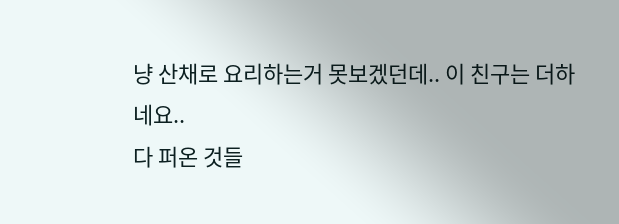냥 산채로 요리하는거 못보겠던데.. 이 친구는 더하네요..
다 퍼온 것들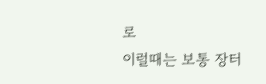로
이럴때는 보통 장터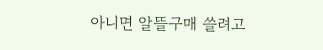아니면 알뜰구매 쓸려고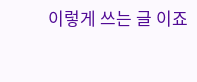이렇게 쓰는 글 이죠